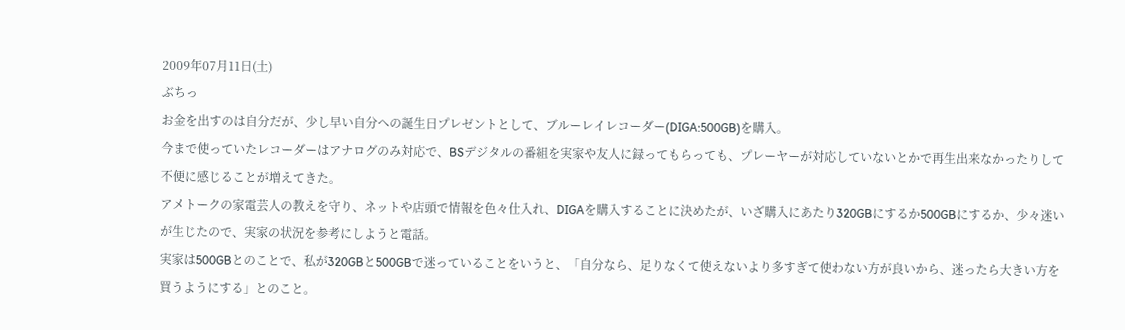2009年07月11日(土)
ぶちっ
お金を出すのは自分だが、少し早い自分への誕生日プレゼントとして、ブルーレイレコーダー(DIGA:500GB)を購入。
今まで使っていたレコーダーはアナログのみ対応で、BSデジタルの番組を実家や友人に録ってもらっても、プレーヤーが対応していないとかで再生出来なかったりして不便に感じることが増えてきた。
アメトークの家電芸人の教えを守り、ネットや店頭で情報を色々仕入れ、DIGAを購入することに決めたが、いざ購入にあたり320GBにするか500GBにするか、少々迷いが生じたので、実家の状況を参考にしようと電話。
実家は500GBとのことで、私が320GBと500GBで迷っていることをいうと、「自分なら、足りなくて使えないより多すぎて使わない方が良いから、迷ったら大きい方を買うようにする」とのこと。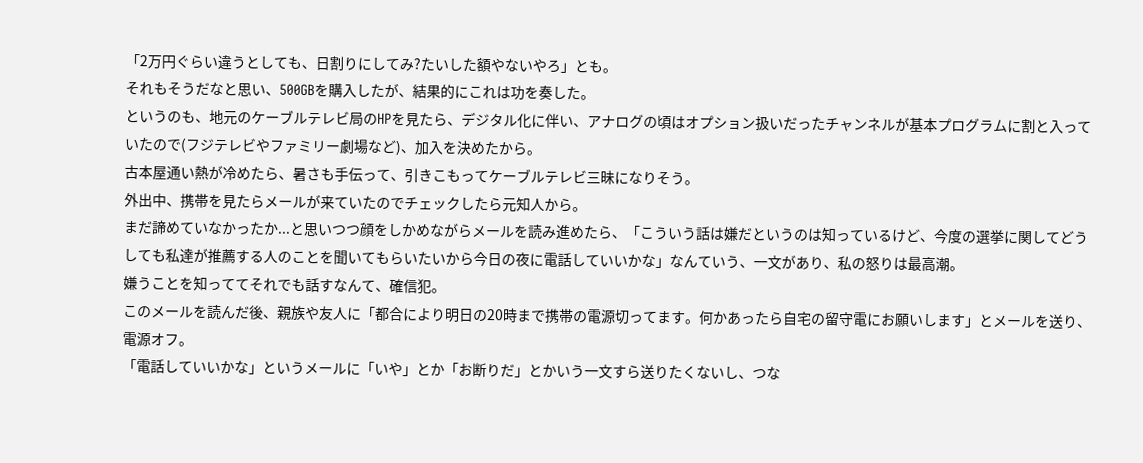「2万円ぐらい違うとしても、日割りにしてみ?たいした額やないやろ」とも。
それもそうだなと思い、500GBを購入したが、結果的にこれは功を奏した。
というのも、地元のケーブルテレビ局のHPを見たら、デジタル化に伴い、アナログの頃はオプション扱いだったチャンネルが基本プログラムに割と入っていたので(フジテレビやファミリー劇場など)、加入を決めたから。
古本屋通い熱が冷めたら、暑さも手伝って、引きこもってケーブルテレビ三昧になりそう。
外出中、携帯を見たらメールが来ていたのでチェックしたら元知人から。
まだ諦めていなかったか...と思いつつ顔をしかめながらメールを読み進めたら、「こういう話は嫌だというのは知っているけど、今度の選挙に関してどうしても私達が推薦する人のことを聞いてもらいたいから今日の夜に電話していいかな」なんていう、一文があり、私の怒りは最高潮。
嫌うことを知っててそれでも話すなんて、確信犯。
このメールを読んだ後、親族や友人に「都合により明日の20時まで携帯の電源切ってます。何かあったら自宅の留守電にお願いします」とメールを送り、電源オフ。
「電話していいかな」というメールに「いや」とか「お断りだ」とかいう一文すら送りたくないし、つな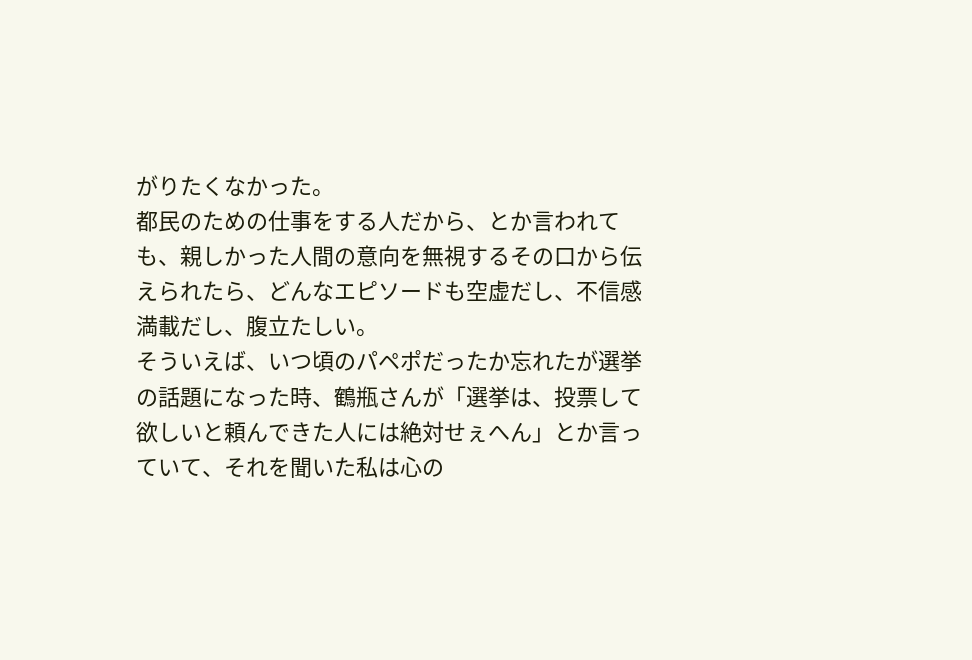がりたくなかった。
都民のための仕事をする人だから、とか言われても、親しかった人間の意向を無視するその口から伝えられたら、どんなエピソードも空虚だし、不信感満載だし、腹立たしい。
そういえば、いつ頃のパペポだったか忘れたが選挙の話題になった時、鶴瓶さんが「選挙は、投票して欲しいと頼んできた人には絶対せぇへん」とか言っていて、それを聞いた私は心の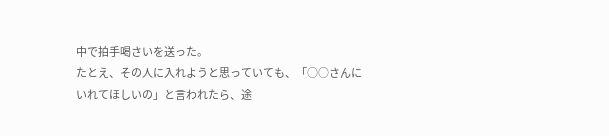中で拍手喝さいを送った。
たとえ、その人に入れようと思っていても、「○○さんにいれてほしいの」と言われたら、途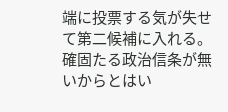端に投票する気が失せて第二候補に入れる。
確固たる政治信条が無いからとはい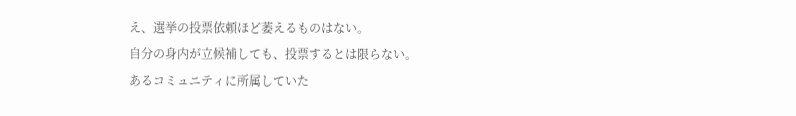え、選挙の投票依頼ほど萎えるものはない。
自分の身内が立候補しても、投票するとは限らない。
あるコミュニティに所属していた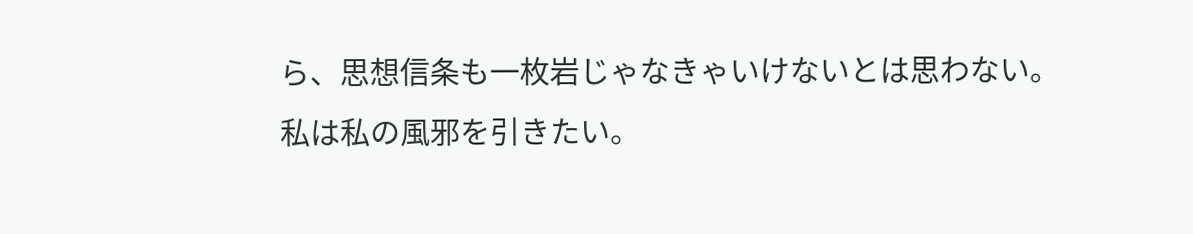ら、思想信条も一枚岩じゃなきゃいけないとは思わない。
私は私の風邪を引きたい。